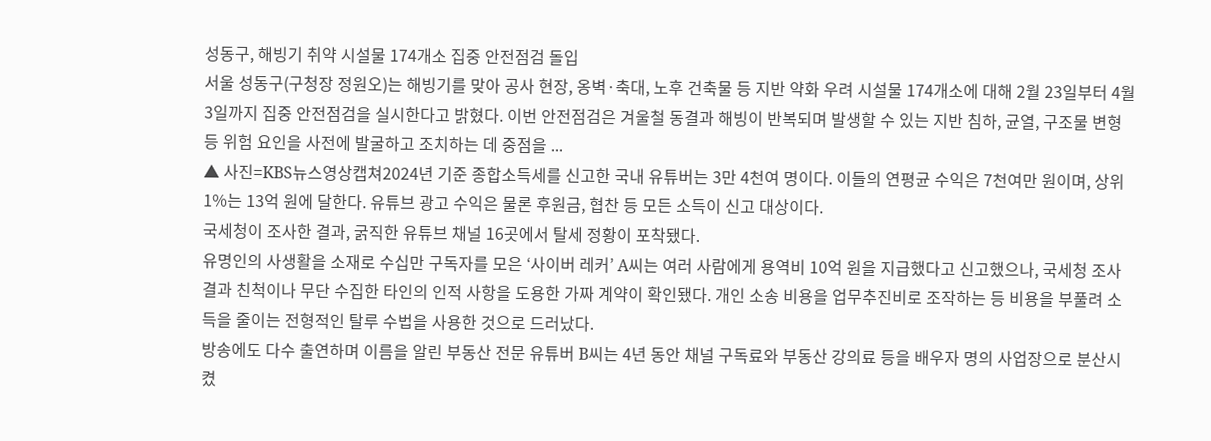성동구, 해빙기 취약 시설물 174개소 집중 안전점검 돌입
서울 성동구(구청장 정원오)는 해빙기를 맞아 공사 현장, 옹벽·축대, 노후 건축물 등 지반 약화 우려 시설물 174개소에 대해 2월 23일부터 4월 3일까지 집중 안전점검을 실시한다고 밝혔다. 이번 안전점검은 겨울철 동결과 해빙이 반복되며 발생할 수 있는 지반 침하, 균열, 구조물 변형 등 위험 요인을 사전에 발굴하고 조치하는 데 중점을 ...
▲ 사진=KBS뉴스영상캡쳐2024년 기준 종합소득세를 신고한 국내 유튜버는 3만 4천여 명이다. 이들의 연평균 수익은 7천여만 원이며, 상위 1%는 13억 원에 달한다. 유튜브 광고 수익은 물론 후원금, 협찬 등 모든 소득이 신고 대상이다.
국세청이 조사한 결과, 굵직한 유튜브 채널 16곳에서 탈세 정황이 포착됐다.
유명인의 사생활을 소재로 수십만 구독자를 모은 ‘사이버 레커’ A씨는 여러 사람에게 용역비 10억 원을 지급했다고 신고했으나, 국세청 조사 결과 친척이나 무단 수집한 타인의 인적 사항을 도용한 가짜 계약이 확인됐다. 개인 소송 비용을 업무추진비로 조작하는 등 비용을 부풀려 소득을 줄이는 전형적인 탈루 수법을 사용한 것으로 드러났다.
방송에도 다수 출연하며 이름을 알린 부동산 전문 유튜버 B씨는 4년 동안 채널 구독료와 부동산 강의료 등을 배우자 명의 사업장으로 분산시켰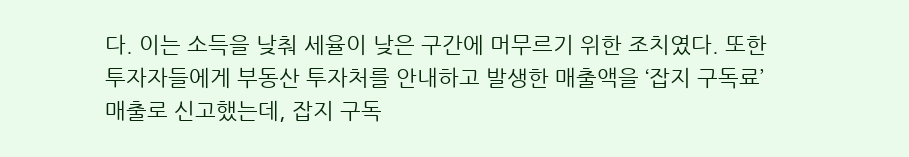다. 이는 소득을 낮춰 세율이 낮은 구간에 머무르기 위한 조치였다. 또한 투자자들에게 부동산 투자처를 안내하고 발생한 매출액을 ‘잡지 구독료’ 매출로 신고했는데, 잡지 구독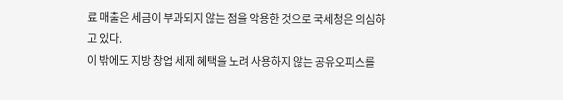료 매출은 세금이 부과되지 않는 점을 악용한 것으로 국세청은 의심하고 있다.
이 밖에도 지방 창업 세제 혜택을 노려 사용하지 않는 공유오피스를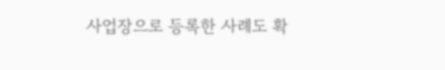사업장으로 등록한 사례도 확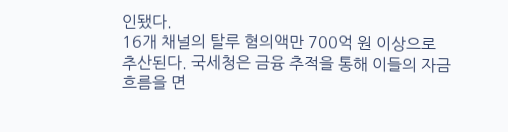인됐다.
16개 채널의 탈루 혐의액만 700억 원 이상으로 추산된다. 국세청은 금융 추적을 통해 이들의 자금 흐름을 면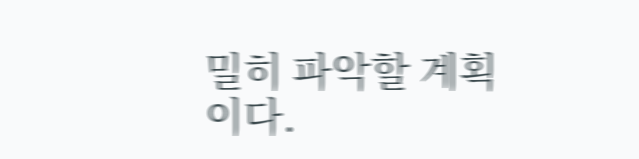밀히 파악할 계획이다.